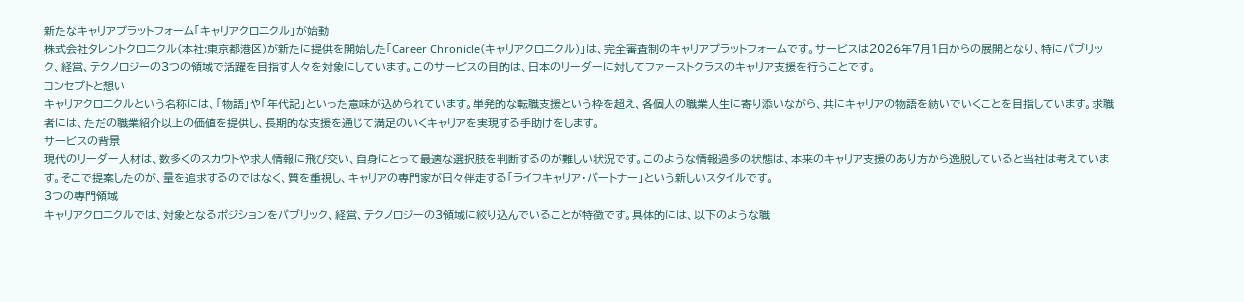新たなキャリアプラットフォーム「キャリアクロニクル」が始動
株式会社タレントクロニクル(本社:東京都港区)が新たに提供を開始した「Career Chronicle(キャリアクロニクル)」は、完全審査制のキャリアプラットフォームです。サービスは2026年7月1日からの展開となり、特にパブリック、経営、テクノロジーの3つの領域で活躍を目指す人々を対象にしています。このサービスの目的は、日本のリーダーに対してファーストクラスのキャリア支援を行うことです。
コンセプトと想い
キャリアクロニクルという名称には、「物語」や「年代記」といった意味が込められています。単発的な転職支援という枠を超え、各個人の職業人生に寄り添いながら、共にキャリアの物語を紡いでいくことを目指しています。求職者には、ただの職業紹介以上の価値を提供し、長期的な支援を通じて満足のいくキャリアを実現する手助けをします。
サービスの背景
現代のリーダー人材は、数多くのスカウトや求人情報に飛び交い、自身にとって最適な選択肢を判断するのが難しい状況です。このような情報過多の状態は、本来のキャリア支援のあり方から逸脱していると当社は考えています。そこで提案したのが、量を追求するのではなく、質を重視し、キャリアの専門家が日々伴走する「ライフキャリア・パートナー」という新しいスタイルです。
3つの専門領域
キャリアクロニクルでは、対象となるポジションをパブリック、経営、テクノロジーの3領域に絞り込んでいることが特徴です。具体的には、以下のような職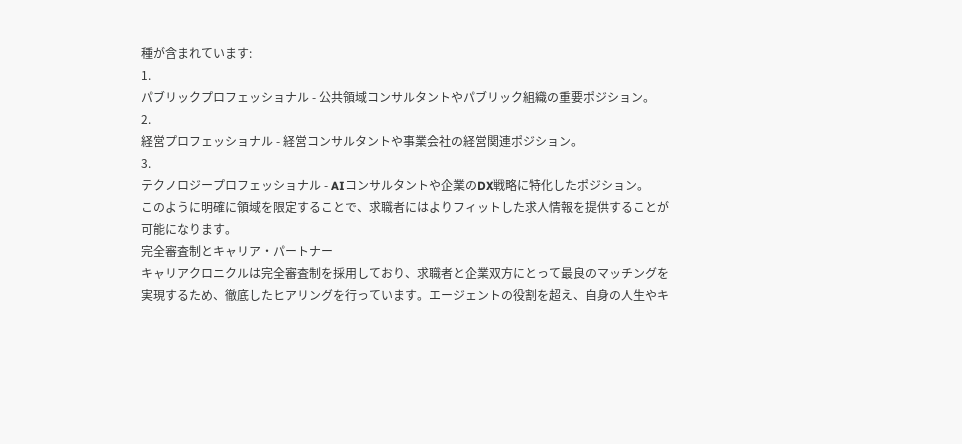種が含まれています:
1.
パブリックプロフェッショナル - 公共領域コンサルタントやパブリック組織の重要ポジション。
2.
経営プロフェッショナル - 経営コンサルタントや事業会社の経営関連ポジション。
3.
テクノロジープロフェッショナル - AIコンサルタントや企業のDX戦略に特化したポジション。
このように明確に領域を限定することで、求職者にはよりフィットした求人情報を提供することが可能になります。
完全審査制とキャリア・パートナー
キャリアクロニクルは完全審査制を採用しており、求職者と企業双方にとって最良のマッチングを実現するため、徹底したヒアリングを行っています。エージェントの役割を超え、自身の人生やキ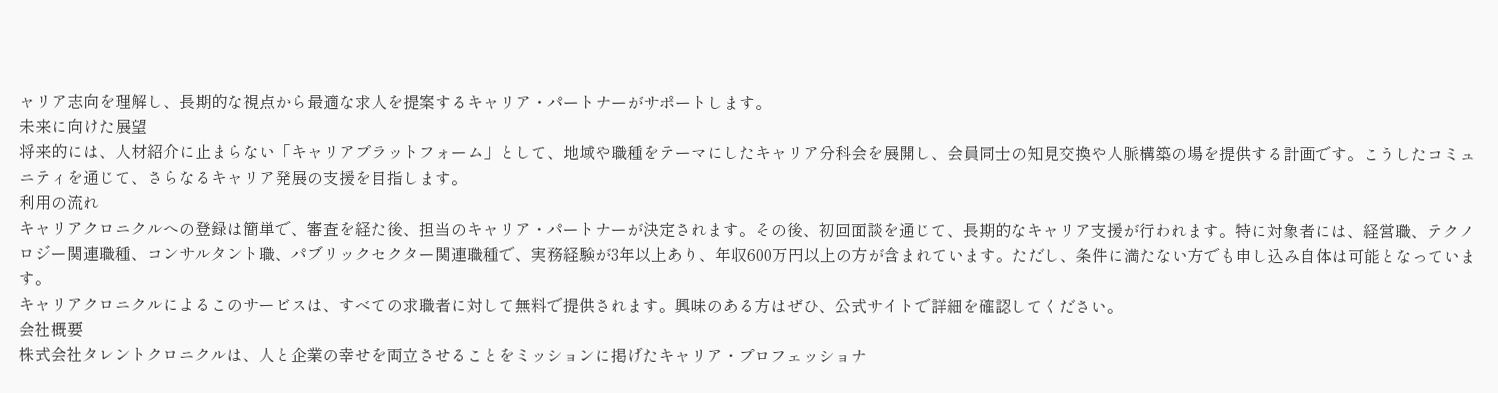ャリア志向を理解し、長期的な視点から最適な求人を提案するキャリア・パートナーがサポートします。
未来に向けた展望
将来的には、人材紹介に止まらない「キャリアプラットフォーム」として、地域や職種をテーマにしたキャリア分科会を展開し、会員同士の知見交換や人脈構築の場を提供する計画です。こうしたコミュニティを通じて、さらなるキャリア発展の支援を目指します。
利用の流れ
キャリアクロニクルへの登録は簡単で、審査を経た後、担当のキャリア・パートナーが決定されます。その後、初回面談を通じて、長期的なキャリア支援が行われます。特に対象者には、経営職、テクノロジー関連職種、コンサルタント職、パブリックセクター関連職種で、実務経験が3年以上あり、年収600万円以上の方が含まれています。ただし、条件に満たない方でも申し込み自体は可能となっています。
キャリアクロニクルによるこのサービスは、すべての求職者に対して無料で提供されます。興味のある方はぜひ、公式サイトで詳細を確認してください。
会社概要
株式会社タレントクロニクルは、人と企業の幸せを両立させることをミッションに掲げたキャリア・プロフェッショナ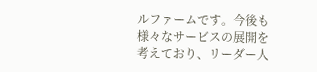ルファームです。今後も様々なサービスの展開を考えており、リーダー人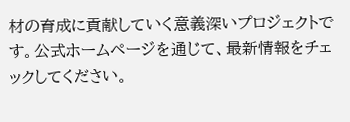材の育成に貢献していく意義深いプロジェクトです。公式ホームページを通じて、最新情報をチェックしてください。